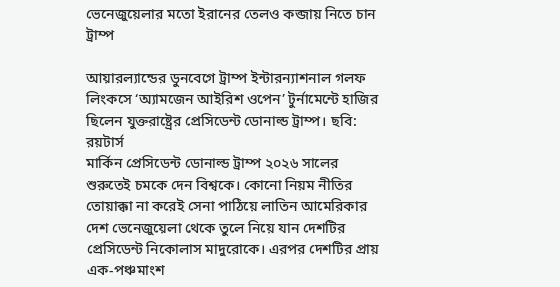ভেনেজুয়েলার মতো ইরানের তেলও কব্জায় নিতে চান ট্রাম্প

আয়ারল্যান্ডের ডুনবেগে ট্রাম্প ইন্টারন্যাশনাল গলফ লিংকসে ‘অ্যামজেন আইরিশ ওপেন’ টুর্নামেন্টে হাজির ছিলেন যুক্তরাষ্ট্রের প্রেসিডেন্ট ডোনাল্ড ট্রাম্প। ছবি: রয়টার্স
মার্কিন প্রেসিডেন্ট ডোনাল্ড ট্রাম্প ২০২৬ সালের শুরুতেই চমকে দেন বিশ্বকে। কোনো নিয়ম নীতির তোয়াক্কা না করেই সেনা পাঠিয়ে লাতিন আমেরিকার দেশ ভেনেজুয়েলা থেকে তুলে নিয়ে যান দেশটির প্রেসিডেন্ট নিকোলাস মাদুরোকে। এরপর দেশটির প্রায় এক-পঞ্চমাংশ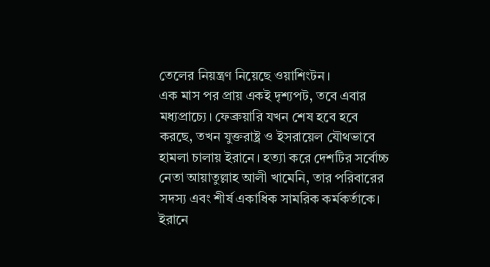তেলের নিয়ন্ত্রণ নিয়েছে ওয়াশিংটন।
এক মাস পর প্রায় একই দৃশ্যপট, তবে এবার মধ্যপ্রাচ্যে। ফেব্রুয়ারি যখন শেষ হবে হবে করছে, তখন যুক্তরাষ্ট্র ও ইসরায়েল যৌথভাবে হামলা চালায় ইরানে। হত্যা করে দেশটির সর্বোচ্চ নেতা আয়াতুল্লাহ আলী খামেনি, তার পরিবারের সদস্য এবং শীর্ষ একাধিক সামরিক কর্মকর্তাকে।
ইরানে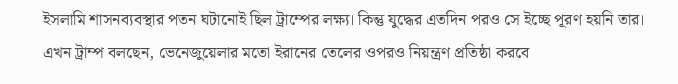ইসলামি শাসনব্যবস্থার পতন ঘটানোই ছিল ট্রাম্পের লক্ষ্য। কিন্তু যুদ্ধের এতদিন পরও সে ইচ্ছে পূরণ হয়নি তার। এখন ট্রাম্প বলছেন, ভেনেজুয়েলার মতো ইরানের তেলের ওপরও নিয়ন্ত্রণ প্রতিষ্ঠা করবে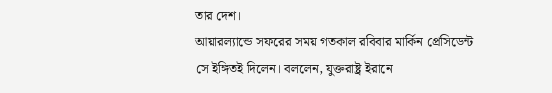তার দেশ।
আয়ারল্যান্ডে সফরের সময় গতকাল রবিবার মার্কিন প্রেসিডেন্ট সে ইঙ্গিতই দিলেন। বললেন, যুক্তরাষ্ট্র ইরানে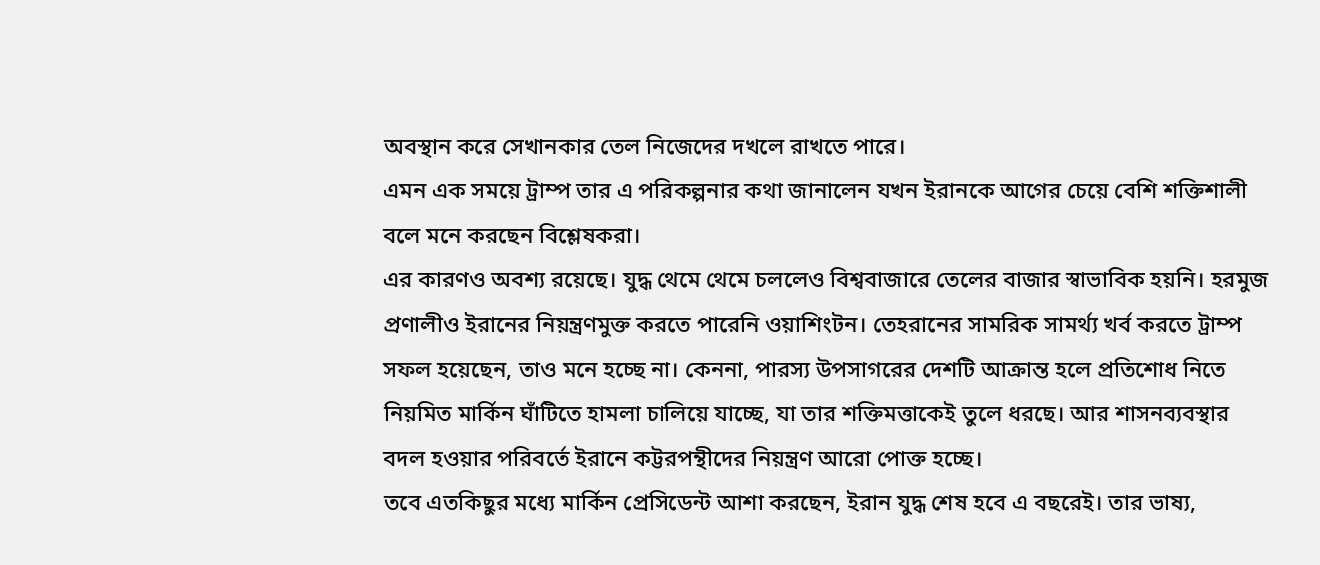অবস্থান করে সেখানকার তেল নিজেদের দখলে রাখতে পারে।
এমন এক সময়ে ট্রাম্প তার এ পরিকল্পনার কথা জানালেন যখন ইরানকে আগের চেয়ে বেশি শক্তিশালী বলে মনে করছেন বিশ্লেষকরা।
এর কারণও অবশ্য রয়েছে। যুদ্ধ থেমে থেমে চললেও বিশ্ববাজারে তেলের বাজার স্বাভাবিক হয়নি। হরমুজ প্রণালীও ইরানের নিয়ন্ত্রণমুক্ত করতে পারেনি ওয়াশিংটন। তেহরানের সামরিক সামর্থ্য খর্ব করতে ট্রাম্প সফল হয়েছেন, তাও মনে হচ্ছে না। কেননা, পারস্য উপসাগরের দেশটি আক্রান্ত হলে প্রতিশোধ নিতে নিয়মিত মার্কিন ঘাঁটিতে হামলা চালিয়ে যাচ্ছে, যা তার শক্তিমত্তাকেই তুলে ধরছে। আর শাসনব্যবস্থার বদল হওয়ার পরিবর্তে ইরানে কট্টরপন্থীদের নিয়ন্ত্রণ আরো পোক্ত হচ্ছে।
তবে এতকিছুর মধ্যে মার্কিন প্রেসিডেন্ট আশা করছেন, ইরান যুদ্ধ শেষ হবে এ বছরেই। তার ভাষ্য,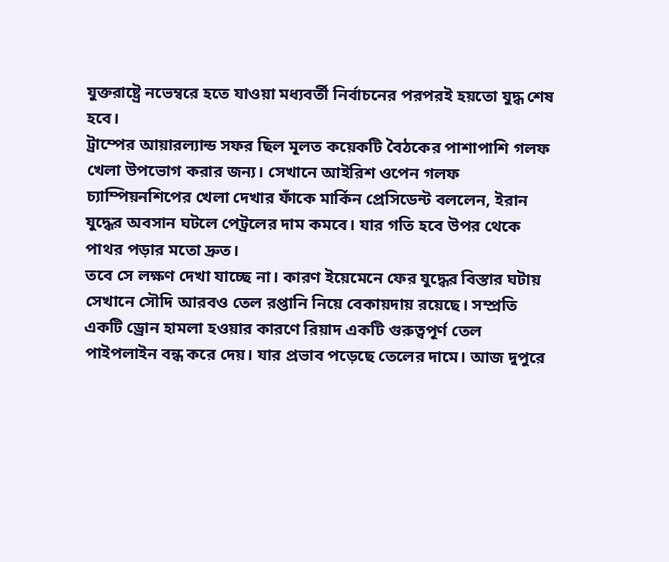যুক্তরাষ্ট্রে নভেম্বরে হতে যাওয়া মধ্যবর্তী নির্বাচনের পরপরই হয়তো যুদ্ধ শেষ হবে।
ট্রাম্পের আয়ারল্যান্ড সফর ছিল মূলত কয়েকটি বৈঠকের পাশাপাশি গলফ খেলা উপভোগ করার জন্য। সেখানে আইরিশ ওপেন গলফ চ্যাম্পিয়নশিপের খেলা দেখার ফাঁকে মার্কিন প্রেসিডেন্ট বললেন, ইরান যুদ্ধের অবসান ঘটলে পেট্রলের দাম কমবে। যার গতি হবে উপর থেকে পাথর পড়ার মতো দ্রুত।
তবে সে লক্ষণ দেখা যাচ্ছে না। কারণ ইয়েমেনে ফের যুদ্ধের বিস্তার ঘটায় সেখানে সৌদি আরবও তেল রপ্তানি নিয়ে বেকায়দায় রয়েছে। সম্প্রতি একটি ড্রোন হামলা হওয়ার কারণে রিয়াদ একটি গুরুত্বপূর্ণ তেল পাইপলাইন বন্ধ করে দেয়। যার প্রভাব পড়েছে তেলের দামে। আজ দুপুরে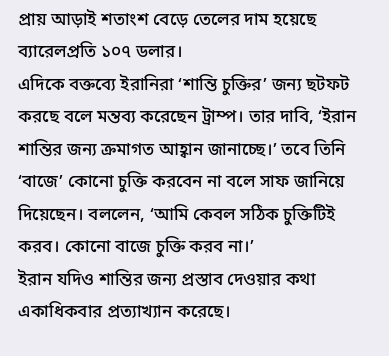প্রায় আড়াই শতাংশ বেড়ে তেলের দাম হয়েছে ব্যারেলপ্রতি ১০৭ ডলার।
এদিকে বক্তব্যে ইরানিরা ‘শান্তি চুক্তির’ জন্য ছটফট করছে বলে মন্তব্য করেছেন ট্রাম্প। তার দাবি, ‘ইরান শান্তির জন্য ক্রমাগত আহ্বান জানাচ্ছে।’ তবে তিনি ‘বাজে’ কোনো চুক্তি করবেন না বলে সাফ জানিয়ে দিয়েছেন। বললেন, ‘আমি কেবল সঠিক চুক্তিটিই করব। কোনো বাজে চুক্তি করব না।’
ইরান যদিও শান্তির জন্য প্রস্তাব দেওয়ার কথা একাধিকবার প্রত্যাখ্যান করেছে।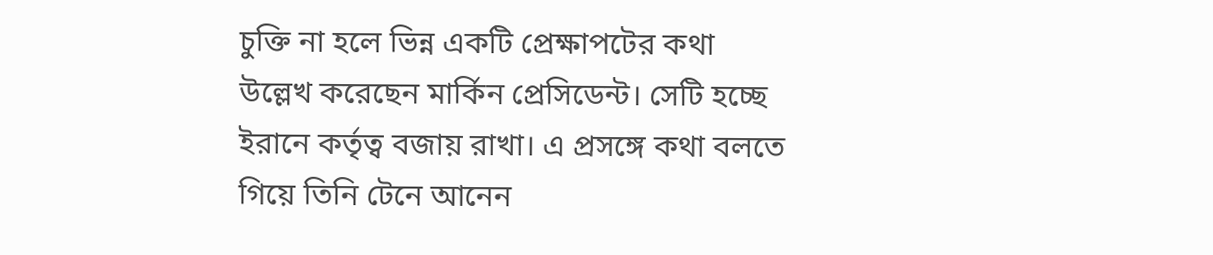চুক্তি না হলে ভিন্ন একটি প্রেক্ষাপটের কথা উল্লেখ করেছেন মার্কিন প্রেসিডেন্ট। সেটি হচ্ছে ইরানে কর্তৃত্ব বজায় রাখা। এ প্রসঙ্গে কথা বলতে গিয়ে তিনি টেনে আনেন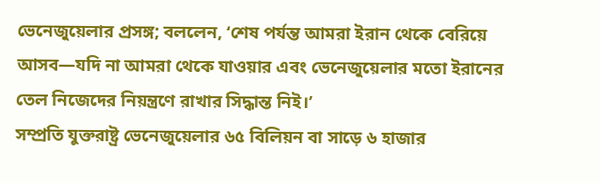ভেনেজুয়েলার প্রসঙ্গ; বললেন, ‘শেষ পর্যন্ত আমরা ইরান থেকে বেরিয়ে আসব—যদি না আমরা থেকে যাওয়ার এবং ভেনেজুয়েলার মতো ইরানের তেল নিজেদের নিয়ন্ত্রণে রাখার সিদ্ধান্ত নিই।’
সম্প্রতি যুক্তরাষ্ট্র ভেনেজুয়েলার ৬৫ বিলিয়ন বা সাড়ে ৬ হাজার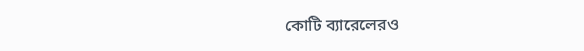কোটি ব্যারেলেরও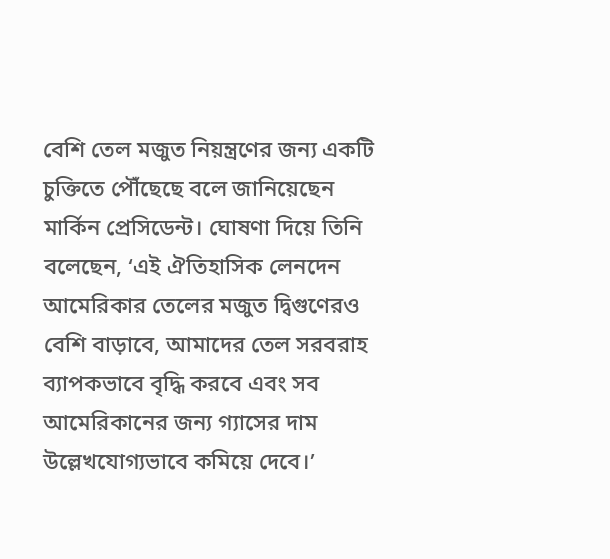বেশি তেল মজুত নিয়ন্ত্রণের জন্য একটি চুক্তিতে পৌঁছেছে বলে জানিয়েছেন মার্কিন প্রেসিডেন্ট। ঘোষণা দিয়ে তিনি বলেছেন, ‘এই ঐতিহাসিক লেনদেন আমেরিকার তেলের মজুত দ্বিগুণেরও বেশি বাড়াবে, আমাদের তেল সরবরাহ ব্যাপকভাবে বৃদ্ধি করবে এবং সব আমেরিকানের জন্য গ্যাসের দাম উল্লেখযোগ্যভাবে কমিয়ে দেবে।’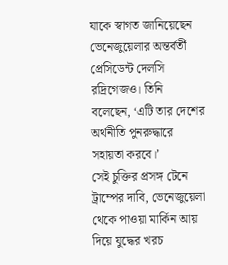যাকে স্বাগত জানিয়েছেন ভেনেজুয়েলার অন্তর্বর্তী প্রেসিডেন্ট দেলসি রদ্রিগেজও। তিনি বলেছেন, ‘এটি তার দেশের অর্থনীতি পুনরুদ্ধারে সহায়তা করবে।’
সেই চুক্তির প্রসঙ্গ টেনে ট্রাম্পের দাবি, ভেনেজুয়েলা থেকে পাওয়া মার্কিন আয় দিয়ে যুদ্ধের খরচ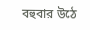বহুবার উঠে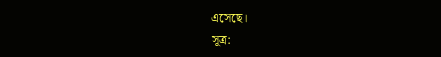এসেছে।
সূত্র: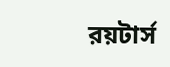রয়টার্স